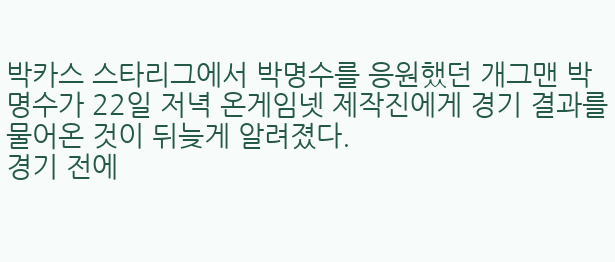박카스 스타리그에서 박명수를 응원했던 개그맨 박명수가 22일 저녁 온게임넷 제작진에게 경기 결과를 물어온 것이 뒤늦게 알려졌다.
경기 전에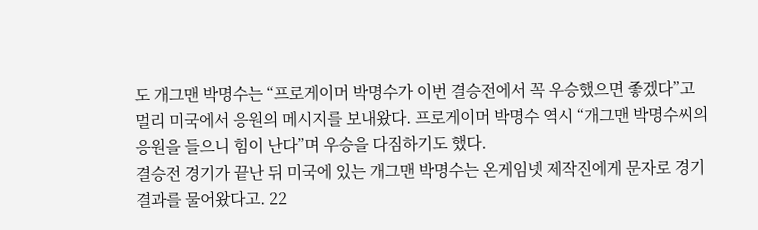도 개그맨 박명수는 “프로게이머 박명수가 이번 결승전에서 꼭 우승했으면 좋겠다”고 멀리 미국에서 응원의 메시지를 보내왔다. 프로게이머 박명수 역시 “개그맨 박명수씨의 응원을 들으니 힘이 난다”며 우승을 다짐하기도 했다.
결승전 경기가 끝난 뒤 미국에 있는 개그맨 박명수는 온게임넷 제작진에게 문자로 경기 결과를 물어왔다고. 22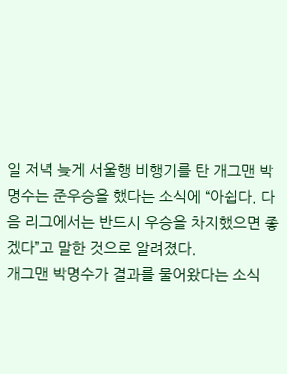일 저녁 늦게 서울행 비행기를 탄 개그맨 박명수는 준우승을 했다는 소식에 “아쉽다. 다음 리그에서는 반드시 우승을 차지했으면 좋겠다”고 말한 것으로 알려졌다.
개그맨 박명수가 결과를 물어왔다는 소식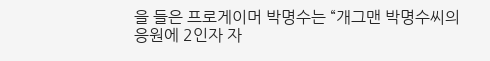을 들은 프로게이머 박명수는 “개그맨 박명수씨의 응원에 2인자 자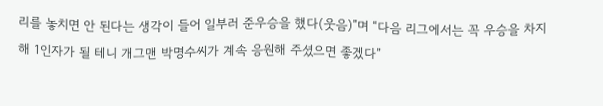리를 놓치면 안 된다는 생각이 들어 일부러 준우승을 했다(웃음)”며 “다음 리그에서는 꼭 우승을 차지해 1인자가 될 테니 개그맨 박명수씨가 계속 응원해 주셨으면 좋겠다”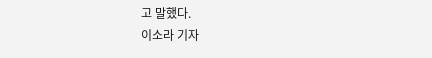고 말했다.
이소라 기자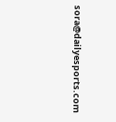sora@dailyesports.com